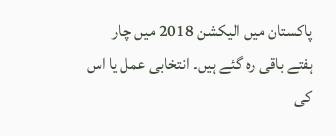پاکستان میں الیکشن 2018 میں چار ہفتے باقی رہ گئے ہیں۔ انتخابی عمل یا اس کی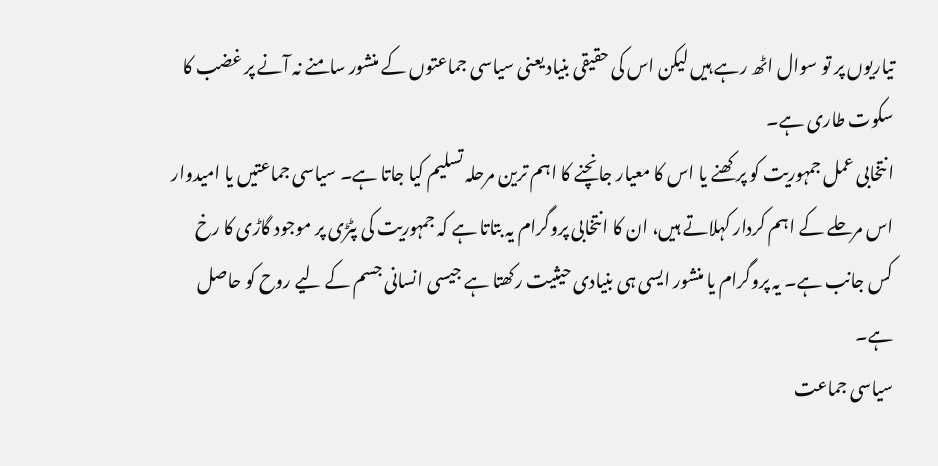تیاریوں پر تو سوال اٹھ رہے ہیں لیکن اس کی حقیقی بنیاد یعنی سیاسی جماعتوں کے منشور سامنے نہ آنے پر غضب کا سکوت طاری ہے۔
انتخابی عمل جمہوریت کو پرکھنے یا اس کا معیار جانچنے کا اہم ترین مرحلہ تسلیم کیا جاتا ہے۔ سیاسی جماعتیں یا امیدوار اس مرحلے کے اہم کردار کہلاتے ہیں، ان کا انتخابی پروگرام یہ بتاتا ہے کہ جمہوریت کی پٹڑی پر موجود گاڑی کا رخ کس جانب ہے۔ یہ پروگرام یا منشور ایسی ہی بنیادی حیثیت رکھتا ہے جیسی انسانی جسم کے لیے روح کو حاصل ہے۔
سیاسی جماعت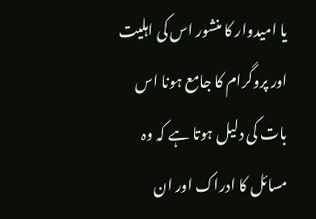یا امیدوار کا منشور اس کی اہلیت اور پروگرام کا جامع ہونا اس بات کی دلیل ہوتا ہے کہ وہ مسائل کا ادراک اور ان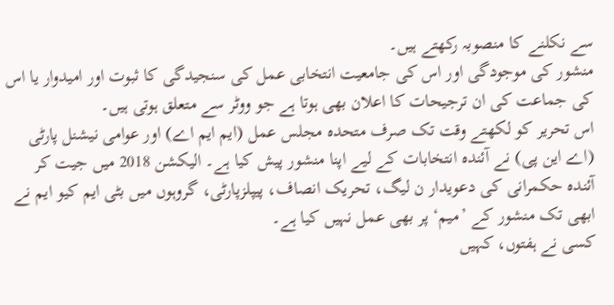سے نکلنے کا منصوبہ رکھتے ہیں۔
منشور کی موجودگی اور اس کی جامعیت انتخابی عمل کی سنجیدگی کا ثبوت اور امیدوار یا اس کی جماعت کی ان ترجیحات کا اعلان بھی ہوتا ہے جو ووٹر سے متعلق ہوتی ہیں۔
اس تحریر کو لکھتے وقت تک صرف متحدہ مجلس عمل (ایم ایم اے) اور عوامی نیشنل پارٹی (اے این پی) نے آئندہ انتخابات کے لیے اپنا منشور پیش کیا ہے۔ الیکشن 2018 میں جیت کر آئندہ حکمرانی کی دعویدار ن لیگ، تحریک انصاف، پیپلزپارٹی، گروہوں میں بٹی ایم کیو ایم نے ابھی تک منشور کے ’میم‘ پر بھی عمل نہیں کیا ہے۔
کسی نے ہفتوں، کہیں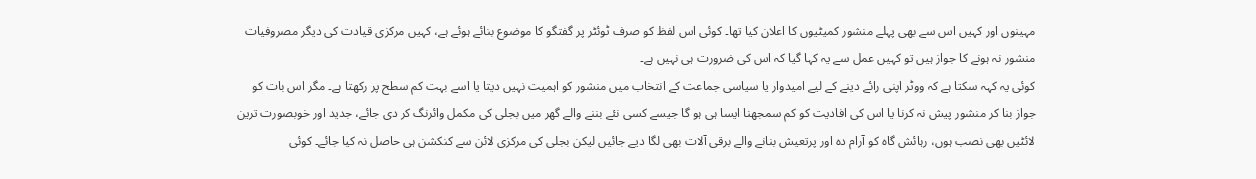مہینوں اور کہیں اس سے بھی پہلے منشور کمیٹیوں کا اعلان کیا تھا۔ کوئی اس لفظ کو صرف ٹوئٹر پر گفتگو کا موضوع بنائے ہوئے ہے، کہیں مرکزی قیادت کی دیگر مصروفیات منشور نہ ہونے کا جواز ہیں تو کہیں عمل سے یہ کہا گیا کہ اس کی ضرورت ہی نہیں ہے۔
کوئی یہ کہہ سکتا ہے کہ ووٹر اپنی رائے دینے کے لیے امیدوار یا سیاسی جماعت کے انتخاب میں منشور کو اہمیت نہیں دیتا یا اسے بہت کم سطح پر رکھتا ہے۔ مگر اس بات کو جواز بنا کر منشور پیش نہ کرنا یا اس کی افادیت کو کم سمجھنا ایسا ہی ہو گا جیسے کسی نئے بننے والے گھر میں بجلی کی مکمل وائرنگ کر دی جائے، جدید اور خوبصورت ترین لائٹیں بھی نصب ہوں، رہائش گاہ کو آرام دہ اور پرتعیش بنانے والے برقی آلات بھی لگا دیے جائیں لیکن بجلی کی مرکزی لائن سے کنکشن ہی حاصل نہ کیا جائے۔ کوئی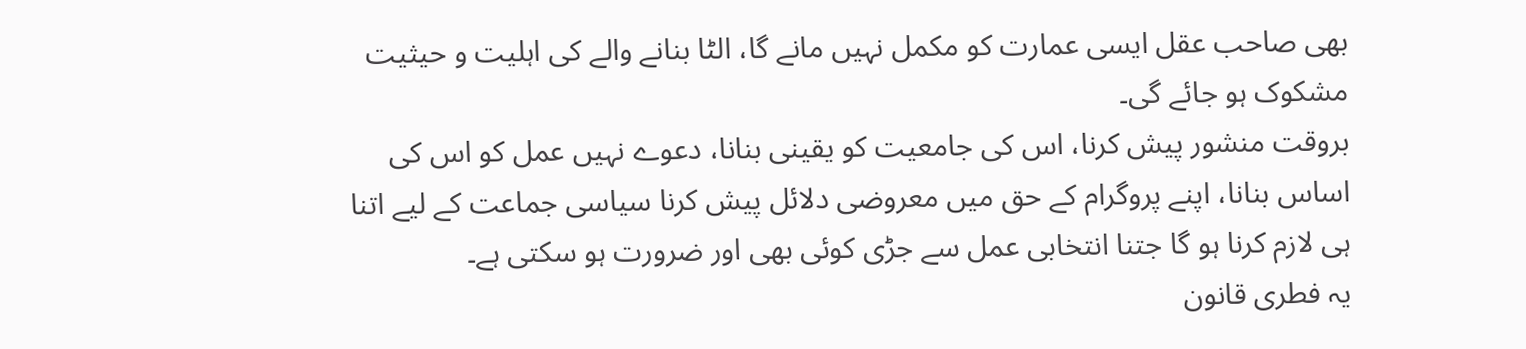بھی صاحب عقل ایسی عمارت کو مکمل نہیں مانے گا، الٹا بنانے والے کی اہلیت و حیثیت مشکوک ہو جائے گی۔
بروقت منشور پیش کرنا، اس کی جامعیت کو یقینی بنانا، دعوے نہیں عمل کو اس کی اساس بنانا، اپنے پروگرام کے حق میں معروضی دلائل پیش کرنا سیاسی جماعت کے لیے اتنا ہی لازم کرنا ہو گا جتنا انتخابی عمل سے جڑی کوئی بھی اور ضرورت ہو سکتی ہے۔
یہ فطری قانون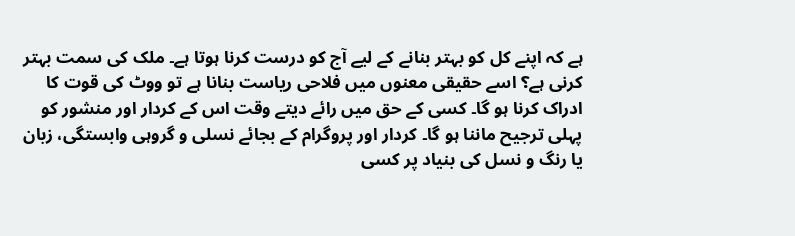ہے کہ اپنے کل کو بہتر بنانے کے لیے آج کو درست کرنا ہوتا ہے۔ ملک کی سمت بہتر کرنی ہے؟ اسے حقیقی معنوں میں فلاحی ریاست بنانا ہے تو ووٹ کی قوت کا ادراک کرنا ہو گا۔ کسی کے حق میں رائے دیتے وقت اس کے کردار اور منشور کو پہلی ترجیح ماننا ہو گا۔ کردار اور پروگرام کے بجائے نسلی و گروہی وابستگی، زبان یا رنگ و نسل کی بنیاد پر کسی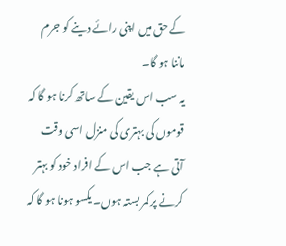کے حق میں اپنی رائے دینے کو جرم ماننا ہو گا۔
یہ سب اس یقین کے ساتھ کرنا ہو گا کہ قوموں کی بہتری کی منزل اسی وقت آتی ہے جب اس کے افراد خود کو بہتر کرنے پر کمر بستہ ہوں۔ یکسو ہونا ہو گا کہ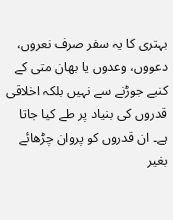بہتری کا یہ سفر صرف نعروں، دعووں، وعدوں یا بھان متی کے کنبے جوڑنے سے نہیں بلکہ اخلاقی قدروں کی بنیاد پر طے کیا جاتا ہے۔ ان قدروں کو پروان چڑھائے بغیر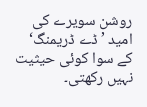روشن سویرے کی امید ’ڈے ڈریمنگ‘ کے سوا کوئی حیثیت نہیں رکھتی۔